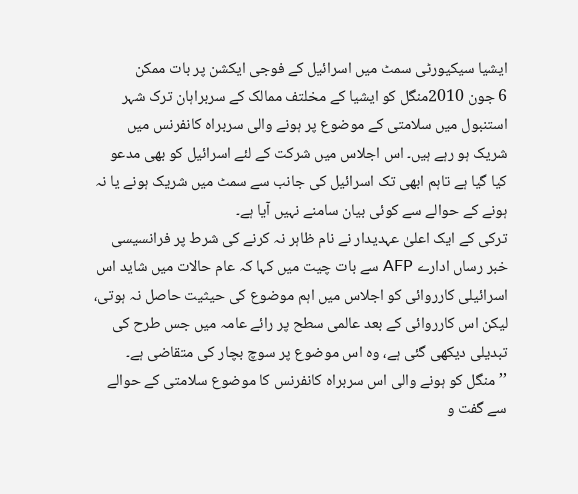ایشیا سیکیورٹی سمٹ میں اسرائیل کے فوجی ایکشن پر بات ممکن
6 جون 2010منگل کو ایشیا کے مخلتف ممالک کے سربراہان ترک شہر استنبول میں سلامتی کے موضوع پر ہونے والی سربراہ کانفرنس میں شریک ہو رہے ہیں۔ اس اجلاس میں شرکت کے لئے اسرائیل کو بھی مدعو کیا گیا ہے تاہم ابھی تک اسرائیل کی جانب سے سمٹ میں شریک ہونے یا نہ ہونے کے حوالے سے کوئی بیان سامنے نہیں آیا ہے۔
ترکی کے ایک اعلیٰ عہدیدار نے نام ظاہر نہ کرنے کی شرط پر فرانسیسی خبر رساں ادارے AFP سے بات چیت میں کہا کہ عام حالات میں شاید اس اسرائیلی کارروائی کو اجلاس میں اہم موضوع کی حیثیت حاصل نہ ہوتی، لیکن اس کارروائی کے بعد عالمی سطح پر رائے عامہ میں جس طرح کی تبدیلی دیکھی گئی ہے، وہ اس موضوع پر سوچ بچار کی متقاضی ہے۔
’’منگل کو ہونے والی اس سربراہ کانفرنس کا موضوع سلامتی کے حوالے سے گفت و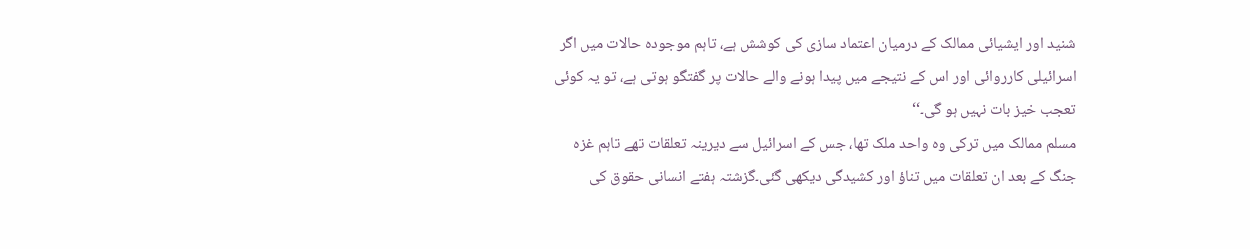شنید اور ایشیائی ممالک کے درمیان اعتماد سازی کی کوشش ہے، تاہم موجودہ حالات میں اگر اسرائیلی کارروائی اور اس کے نتیجے میں پیدا ہونے والے حالات پر گفتگو ہوتی ہے، تو یہ کوئی تعجب خیز بات نہیں ہو گی۔‘‘
مسلم ممالک میں ترکی وہ واحد ملک تھا، جس کے اسرائیل سے دیرینہ تعلقات تھے تاہم غزہ جنگ کے بعد ان تعلقات میں تناؤ اور کشیدگی دیکھی گئی۔گزشتہ ہفتے انسانی حقوق کی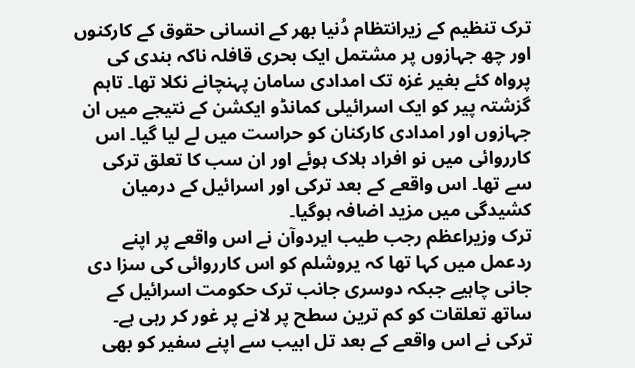ترک تنظیم کے زیرانتظام دُنیا بھر کے انسانی حقوق کے کارکنوں اور چھ جہازوں پر مشتمل ایک بحری قافلہ ناکہ بندی کی پرواہ کئے بغیر غزہ تک امدادی سامان پہنچانے نکلا تھا۔ تاہم گزشتہ پیر کو ایک اسرائیلی کمانڈو ایکشن کے نتیجے میں ان جہازوں اور امدادی کارکنان کو حراست میں لے لیا گیا۔ اس کارروائی میں نو افراد ہلاک ہوئے اور ان سب کا تعلق ترکی سے تھا۔ اس واقعے کے بعد ترکی اور اسرائیل کے درمیان کشیدگی میں مزید اضافہ ہوگیا۔
ترک وزیراعظم رجب طیب ایردوآن نے اس واقعے پر اپنے ردعمل میں کہا تھا کہ یروشلم کو اس کارروائی کی سزا دی جانی چاہیے جبکہ دوسری جانب ترک حکومت اسرائیل کے ساتھ تعلقات کو کم ترین سطح پر لانے پر غور کر رہی ہے۔ ترکی نے اس واقعے کے بعد تل ابیب سے اپنے سفیر کو بھی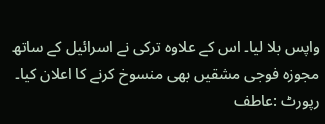واپس بلا لیا۔ اس کے علاوہ ترکی نے اسرائیل کے ساتھ مجوزہ فوجی مشقیں بھی منسوخ کرنے کا اعلان کیا۔
رپورٹ :عاطف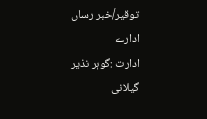توقیر/خبر رساں ادارے
ادارت :گوہر نذیر گیلانی